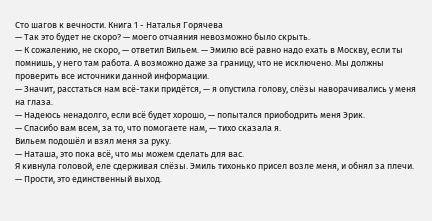Сто шагов к вечности. Книга 1 - Наталья Горячева
— Так это будет не скоро? — моего отчаяния невозможно было скрыть.
— К сожалению, не скоро, — ответил Вильем. — Эмилю всё равно надо ехать в Москву, если ты помнишь, у него там работа. А возможно даже за границу, что не исключено. Мы должны проверить все источники данной информации.
— Значит, расстаться нам всё-таки придётся, — я опустила голову, слёзы наворачивались у меня на глаза.
— Надеюсь ненадолго, если всё будет хорошо, — попытался приободрить меня Эрик.
— Спасибо вам всем, за то, что помогаете нам, — тихо сказала я.
Вильем подошёл и взял меня за руку.
— Наташа, это пока всё, что мы можем сделать для вас.
Я кивнула головой, еле сдерживая слёзы. Эмиль тихонько присел возле меня, и обнял за плечи.
— Прости, это единственный выход.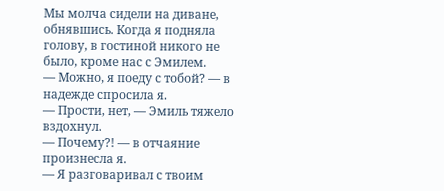Мы молча сидели на диване, обнявшись. Когда я подняла голову, в гостиной никого не было, кроме нас с Эмилем.
— Можно, я поеду с тобой? — в надежде спросила я.
— Прости, нет, — Эмиль тяжело вздохнул.
— Почему?! — в отчаяние произнесла я.
— Я разговаривал с твоим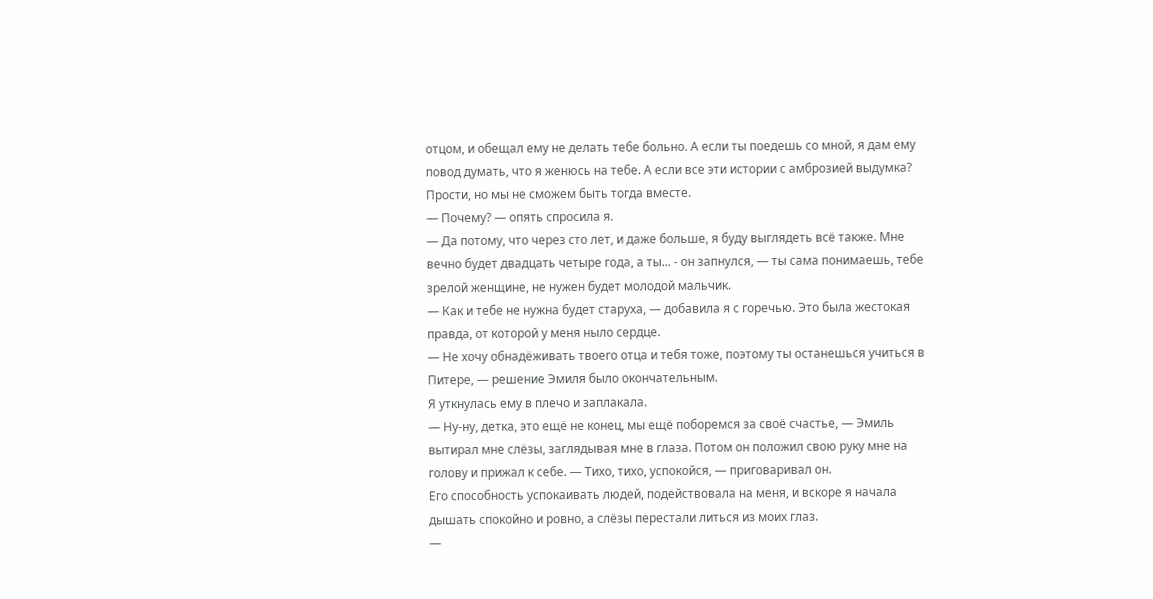отцом, и обещал ему не делать тебе больно. А если ты поедешь со мной, я дам ему повод думать, что я женюсь на тебе. А если все эти истории с амброзией выдумка? Прости, но мы не сможем быть тогда вместе.
— Почему? — опять спросила я.
— Да потому, что через сто лет, и даже больше, я буду выглядеть всё также. Мне вечно будет двадцать четыре года, а ты... - он запнулся, — ты сама понимаешь, тебе зрелой женщине, не нужен будет молодой мальчик.
— Как и тебе не нужна будет старуха, — добавила я с горечью. Это была жестокая правда, от которой у меня ныло сердце.
— Не хочу обнадёживать твоего отца и тебя тоже, поэтому ты останешься учиться в Питере, — решение Эмиля было окончательным.
Я уткнулась ему в плечо и заплакала.
— Ну-ну, детка, это ещё не конец, мы ещё поборемся за своё счастье, — Эмиль вытирал мне слёзы, заглядывая мне в глаза. Потом он положил свою руку мне на голову и прижал к себе. — Тихо, тихо, успокойся, — приговаривал он.
Его способность успокаивать людей, подействовала на меня, и вскоре я начала дышать спокойно и ровно, а слёзы перестали литься из моих глаз.
—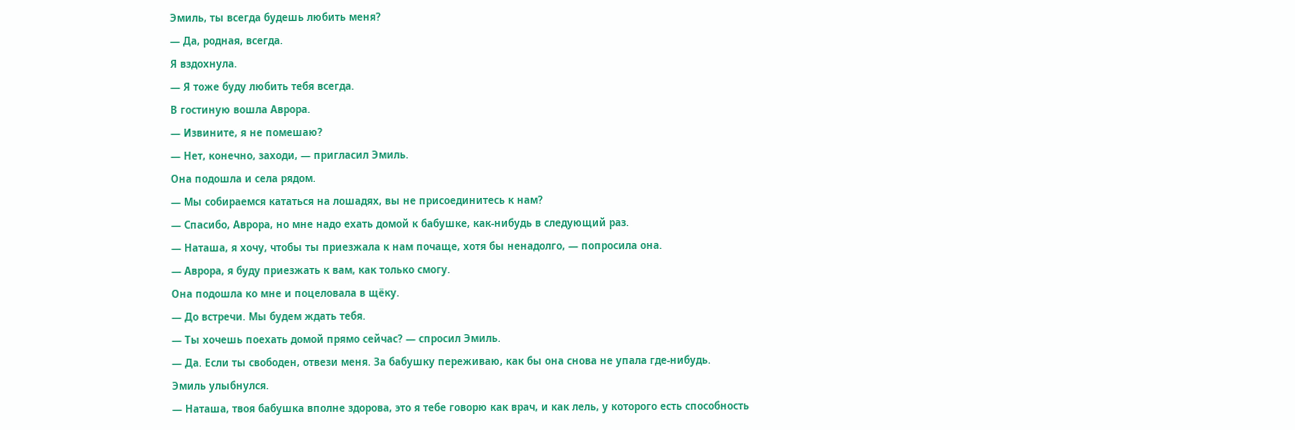Эмиль, ты всегда будешь любить меня?
— Да, родная, всегда.
Я вздохнула.
— Я тоже буду любить тебя всегда.
В гостиную вошла Аврора.
— Извините, я не помешаю?
— Нет, конечно, заходи, — пригласил Эмиль.
Она подошла и села рядом.
— Мы собираемся кататься на лошадях, вы не присоединитесь к нам?
— Спасибо, Аврора, но мне надо ехать домой к бабушке, как-нибудь в следующий раз.
— Наташа, я хочу, чтобы ты приезжала к нам почаще, хотя бы ненадолго, — попросила она.
— Аврора, я буду приезжать к вам, как только смогу.
Она подошла ко мне и поцеловала в щёку.
— До встречи. Мы будем ждать тебя.
— Ты хочешь поехать домой прямо сейчас? — спросил Эмиль.
— Да. Если ты свободен, отвези меня. За бабушку переживаю, как бы она снова не упала где-нибудь.
Эмиль улыбнулся.
— Наташа, твоя бабушка вполне здорова, это я тебе говорю как врач, и как лель, у которого есть способность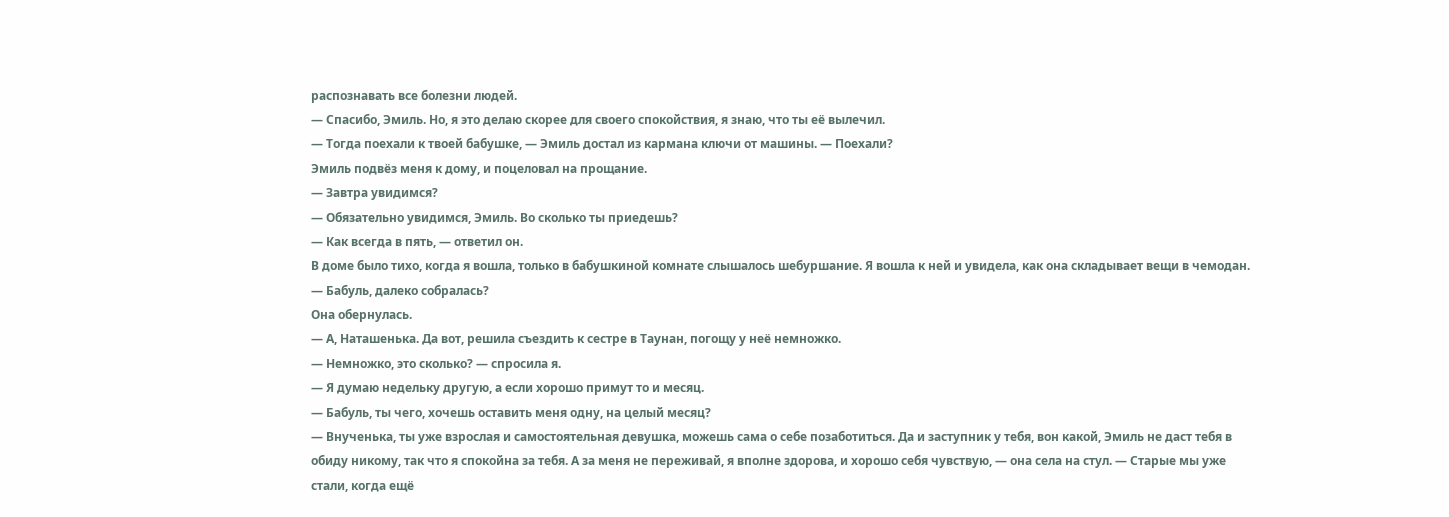распознавать все болезни людей.
— Спасибо, Эмиль. Но, я это делаю скорее для своего спокойствия, я знаю, что ты её вылечил.
— Тогда поехали к твоей бабушке, — Эмиль достал из кармана ключи от машины. — Поехали?
Эмиль подвёз меня к дому, и поцеловал на прощание.
— Завтра увидимся?
— Обязательно увидимся, Эмиль. Во сколько ты приедешь?
— Как всегда в пять, — ответил он.
В доме было тихо, когда я вошла, только в бабушкиной комнате слышалось шебуршание. Я вошла к ней и увидела, как она складывает вещи в чемодан.
— Бабуль, далеко собралась?
Она обернулась.
— А, Наташенька. Да вот, решила съездить к сестре в Таунан, погощу у неё немножко.
— Немножко, это сколько? — спросила я.
— Я думаю недельку другую, а если хорошо примут то и месяц.
— Бабуль, ты чего, хочешь оставить меня одну, на целый месяц?
— Внученька, ты уже взрослая и самостоятельная девушка, можешь сама о себе позаботиться. Да и заступник у тебя, вон какой, Эмиль не даст тебя в обиду никому, так что я спокойна за тебя. А за меня не переживай, я вполне здорова, и хорошо себя чувствую, — она села на стул. — Старые мы уже стали, когда ещё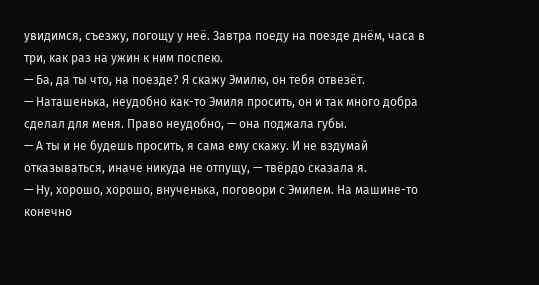увидимся, съезжу, погощу у неё. Завтра поеду на поезде днём, часа в три, как раз на ужин к ним поспею.
— Ба, да ты что, на поезде? Я скажу Эмилю, он тебя отвезёт.
— Наташенька, неудобно как-то Эмиля просить, он и так много добра сделал для меня. Право неудобно, — она поджала губы.
— А ты и не будешь просить, я сама ему скажу. И не вздумай отказываться, иначе никуда не отпущу, — твёрдо сказала я.
— Ну, хорошо, хорошо, внученька, поговори с Эмилем. На машине-то конечно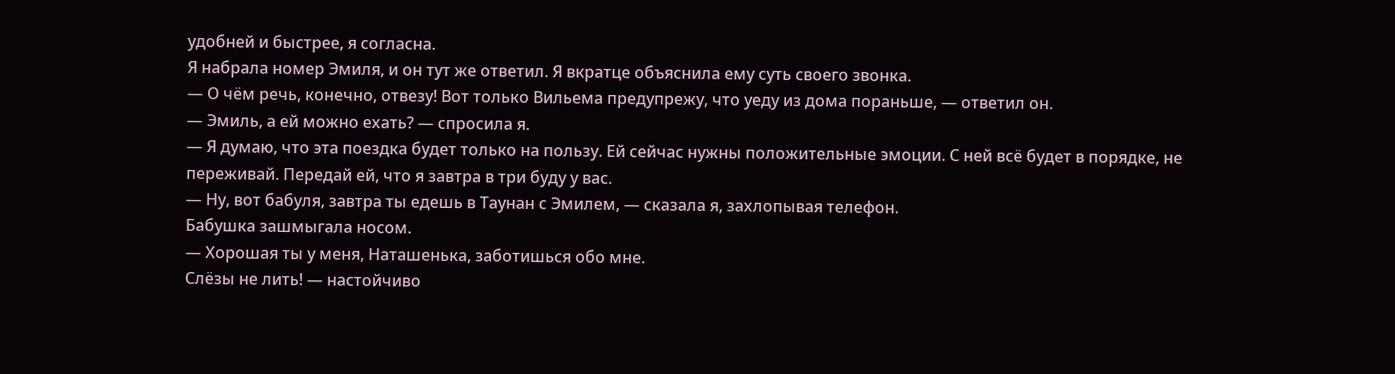удобней и быстрее, я согласна.
Я набрала номер Эмиля, и он тут же ответил. Я вкратце объяснила ему суть своего звонка.
— О чём речь, конечно, отвезу! Вот только Вильема предупрежу, что уеду из дома пораньше, — ответил он.
— Эмиль, а ей можно ехать? — спросила я.
— Я думаю, что эта поездка будет только на пользу. Ей сейчас нужны положительные эмоции. С ней всё будет в порядке, не переживай. Передай ей, что я завтра в три буду у вас.
— Ну, вот бабуля, завтра ты едешь в Таунан с Эмилем, — сказала я, захлопывая телефон.
Бабушка зашмыгала носом.
— Хорошая ты у меня, Наташенька, заботишься обо мне.
Слёзы не лить! — настойчиво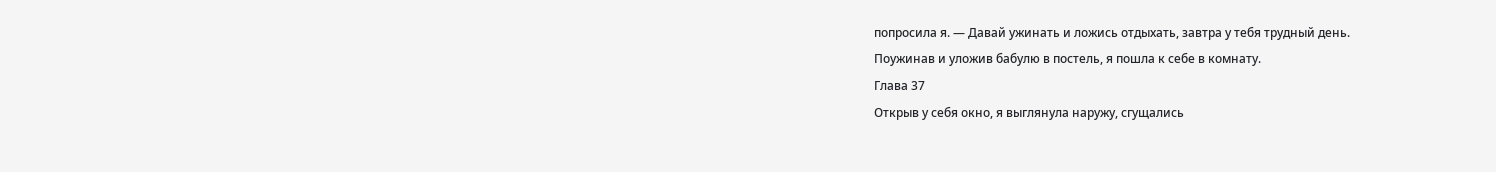попросила я. — Давай ужинать и ложись отдыхать, завтра у тебя трудный день.
Поужинав и уложив бабулю в постель, я пошла к себе в комнату.
Глава 37
Открыв у себя окно, я выглянула наружу, сгущались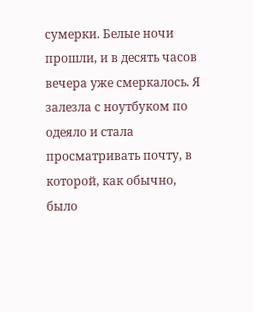сумерки. Белые ночи прошли, и в десять часов вечера уже смеркалось. Я залезла с ноутбуком по одеяло и стала просматривать почту, в которой, как обычно, было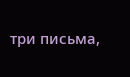три письма,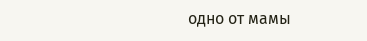одно от мамы